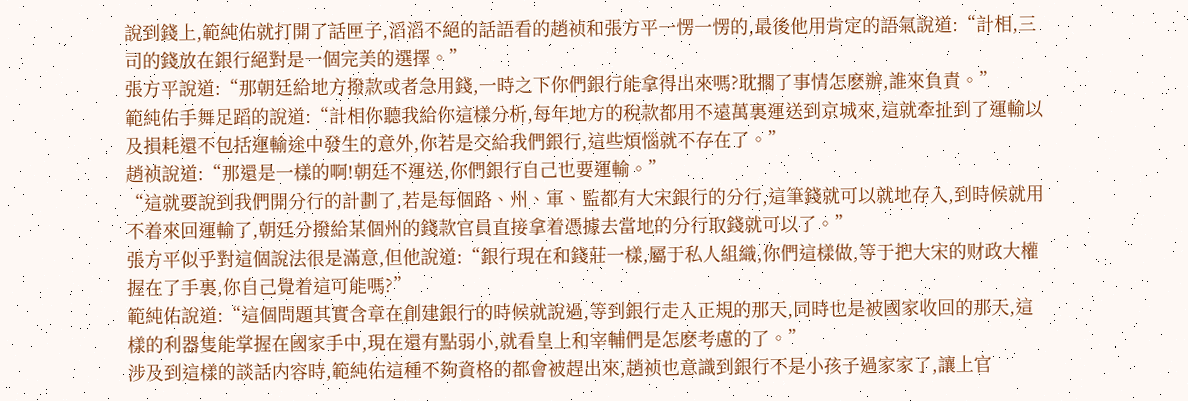說到錢上,範純佑就打開了話匣子,滔滔不絕的話語看的趙祯和張方平一愣一愣的,最後他用肯定的語氣說道:“計相,三司的錢放在銀行絕對是一個完美的選擇。”
張方平說道:“那朝廷給地方撥款或者急用錢,一時之下你們銀行能拿得出來嗎?耽擱了事情怎麽辦,誰來負責。”
範純佑手舞足蹈的說道:“計相你聽我給你這樣分析,每年地方的稅款都用不遠萬裏運送到京城來,這就牽扯到了運輸以及損耗還不包括運輸途中發生的意外,你若是交給我們銀行,這些煩惱就不存在了。”
趙祯說道:“那還是一樣的啊!朝廷不運送,你們銀行自己也要運輸。”
“這就要說到我們開分行的計劃了,若是每個路、州、軍、監都有大宋銀行的分行,這筆錢就可以就地存入,到時候就用不着來回運輸了,朝廷分撥給某個州的錢款官員直接拿着憑據去當地的分行取錢就可以了。”
張方平似乎對這個說法很是滿意,但他說道:“銀行現在和錢莊一樣,屬于私人組織,你們這樣做,等于把大宋的财政大權握在了手裏,你自己覺着這可能嗎?”
範純佑說道:“這個問題其實含章在創建銀行的時候就說過,等到銀行走入正規的那天,同時也是被國家收回的那天,這樣的利器隻能掌握在國家手中,現在還有點弱小,就看皇上和宰輔們是怎麽考慮的了。”
涉及到這樣的談話内容時,範純佑這種不夠資格的都會被趕出來,趙祯也意識到銀行不是小孩子過家家了,讓上官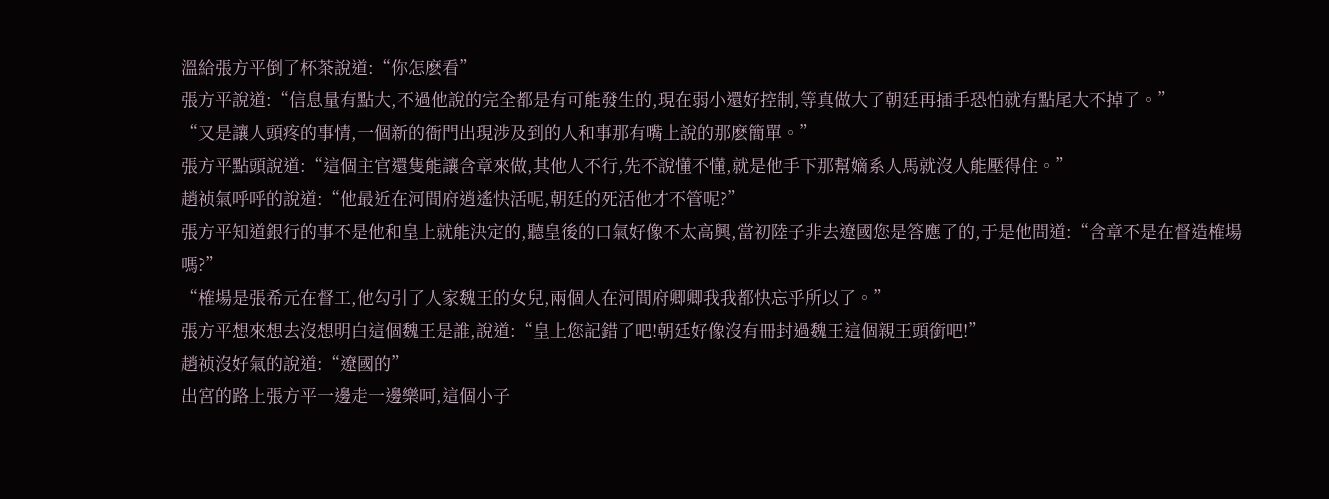溫給張方平倒了杯茶說道:“你怎麽看”
張方平說道:“信息量有點大,不過他說的完全都是有可能發生的,現在弱小還好控制,等真做大了朝廷再插手恐怕就有點尾大不掉了。”
“又是讓人頭疼的事情,一個新的衙門出現涉及到的人和事那有嘴上說的那麽簡單。”
張方平點頭說道:“這個主官還隻能讓含章來做,其他人不行,先不說懂不懂,就是他手下那幫嫡系人馬就沒人能壓得住。”
趙祯氣呼呼的說道:“他最近在河間府逍遙快活呢,朝廷的死活他才不管呢?”
張方平知道銀行的事不是他和皇上就能決定的,聽皇後的口氣好像不太高興,當初陸子非去遼國您是答應了的,于是他問道:“含章不是在督造榷場嗎?”
“榷場是張希元在督工,他勾引了人家魏王的女兒,兩個人在河間府卿卿我我都快忘乎所以了。”
張方平想來想去沒想明白這個魏王是誰,說道:“皇上您記錯了吧!朝廷好像沒有冊封過魏王這個親王頭銜吧!”
趙祯沒好氣的說道:“遼國的”
出宮的路上張方平一邊走一邊樂呵,這個小子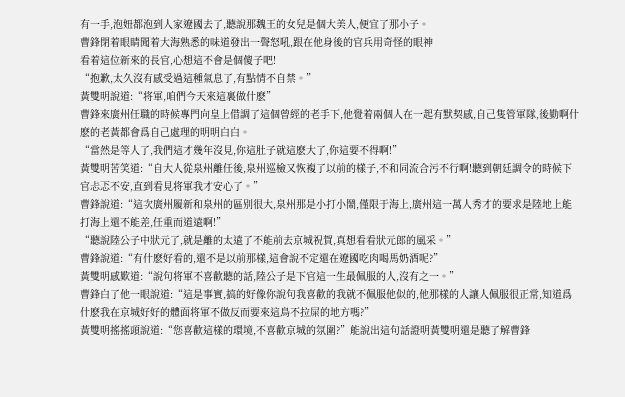有一手,泡妞都泡到人家遼國去了,聽說那魏王的女兒是個大美人,便宜了那小子。
曹鋒閉着眼睛聞着大海熟悉的味道發出一聲怒吼,跟在他身後的官兵用奇怪的眼神
看着這位新來的長官,心想這不會是個傻子吧!
“抱歉,太久沒有感受過這種氣息了,有點情不自禁。”
黃雙明說道:“将軍,咱們今天來這裏做什麽”
曹鋒來廣州任職的時候專門向皇上借調了這個曾經的老手下,他覺着兩個人在一起有默契感,自己隻管軍隊,後勤啊什麽的老黃都會爲自己處理的明明白白。
“當然是等人了,我們這才幾年沒見,你這肚子就這麽大了,你這要不得啊!”
黃雙明苦笑道:“自大人從泉州離任後,泉州巡檢又恢複了以前的樣子,不和同流合污不行啊!聽到朝廷調令的時候下官忐忑不安,直到看見将軍我才安心了。”
曹鋒說道:“這次廣州履新和泉州的區别很大,泉州那是小打小鬧,僅限于海上,廣州這一萬人秀才的要求是陸地上能打海上還不能差,任重而道遠啊!”
“聽說陸公子中狀元了,就是離的太遠了不能前去京城祝賀,真想看看狀元郎的風采。”
曹鋒說道:“有什麽好看的,還不是以前那樣,這會說不定還在遼國吃肉喝馬奶酒呢?”
黃雙明感歎道:“說句将軍不喜歡聽的話,陸公子是下官這一生最佩服的人,沒有之一。”
曹鋒白了他一眼說道:“這是事實,搞的好像你說句我喜歡的我就不佩服他似的,他那樣的人讓人佩服很正常,知道爲什麽我在京城好好的體面将軍不做反而要來這鳥不拉屎的地方嗎?”
黃雙明搖搖頭說道:“您喜歡這樣的環境,不喜歡京城的氛圍?”能說出這句話證明黃雙明還是聽了解曹鋒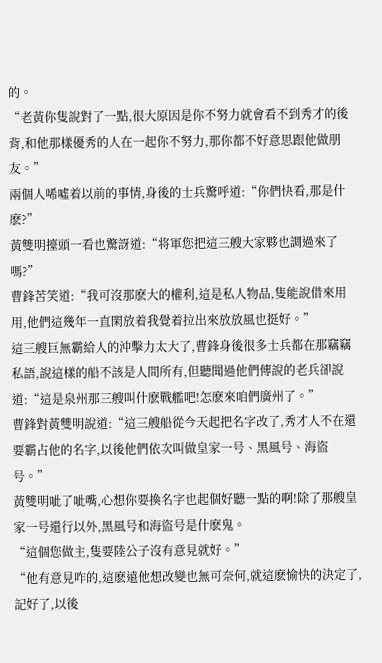的。
“老黃你隻說對了一點,很大原因是你不努力就會看不到秀才的後背,和他那樣優秀的人在一起你不努力,那你都不好意思跟他做朋友。”
兩個人唏噓着以前的事情,身後的士兵驚呼道:“你們快看,那是什麽?”
黃雙明擡頭一看也驚訝道:“将軍您把這三艘大家夥也調過來了嗎?”
曹鋒苦笑道:“我可沒那麽大的權利,這是私人物品,隻能說借來用用,他們這幾年一直閑放着我覺着拉出來放放風也挺好。”
這三艘巨無霸給人的沖擊力太大了,曹鋒身後很多士兵都在那竊竊私語,說這樣的船不該是人間所有,但聽聞過他們傳說的老兵卻說道:“這是泉州那三艘叫什麽戰艦吧!怎麽來咱們廣州了。”
曹鋒對黃雙明說道:“這三艘船從今天起把名字改了,秀才人不在還要霸占他的名字,以後他們依次叫做皇家一号、黑風号、海盜号。”
黃雙明呲了呲嘴,心想你要換名字也起個好聽一點的啊!除了那艘皇家一号還行以外,黑風号和海盜号是什麽鬼。
“這個您做主,隻要陸公子沒有意見就好。”
“他有意見咋的,這麽遠他想改變也無可奈何,就這麽愉快的決定了,記好了,以後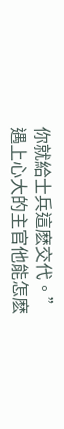你就給士兵這麽交代。”
遇上心大的主官他能怎麽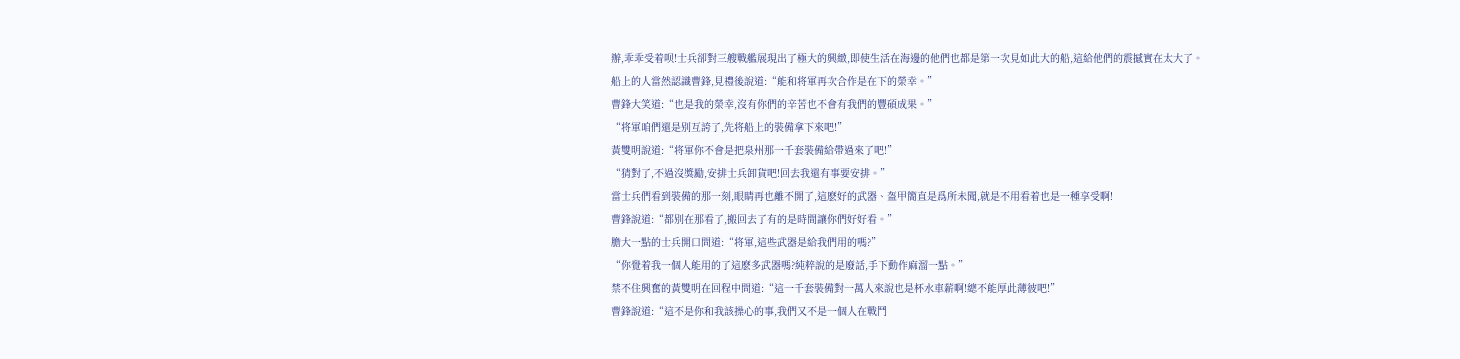辦,乖乖受着呗!士兵卻對三艘戰艦展現出了極大的興緻,即使生活在海邊的他們也都是第一次見如此大的船,這給他們的震撼實在太大了。
船上的人當然認識曹鋒,見禮後說道:“能和将軍再次合作是在下的榮幸。”
曹鋒大笑道:“也是我的榮幸,沒有你們的辛苦也不會有我們的豐碩成果。”
“将軍咱們還是别互誇了,先将船上的裝備拿下來吧!”
黃雙明說道:“将軍你不會是把泉州那一千套裝備給帶過來了吧!”
“猜對了,不過沒獎勵,安排士兵卸貨吧!回去我還有事要安排。”
當士兵們看到裝備的那一刻,眼睛再也離不開了,這麽好的武器、盔甲簡直是爲所未聞,就是不用看着也是一種享受啊!
曹鋒說道:“都别在那看了,搬回去了有的是時間讓你們好好看。”
膽大一點的士兵開口問道:“将軍,這些武器是給我們用的嗎?”
“你覺着我一個人能用的了這麽多武器嗎?純粹說的是廢話,手下動作麻溜一點。”
禁不住興奮的黃雙明在回程中問道:“這一千套裝備對一萬人來說也是杯水車薪啊!總不能厚此薄彼吧!”
曹鋒說道:“這不是你和我該操心的事,我們又不是一個人在戰鬥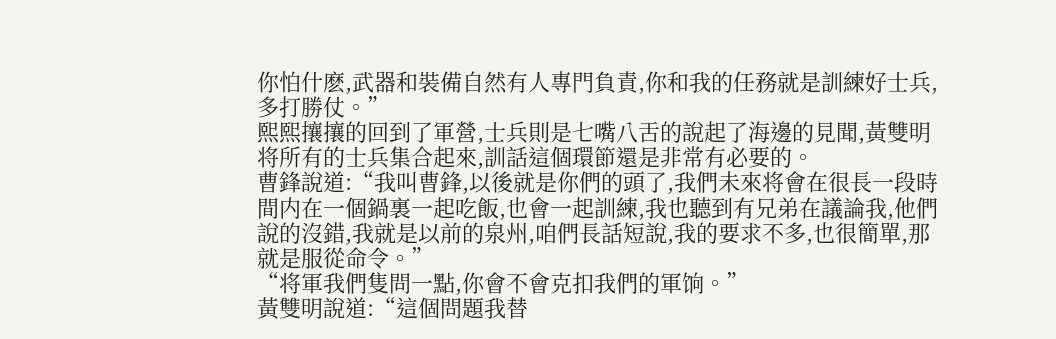你怕什麽,武器和裝備自然有人專門負責,你和我的任務就是訓練好士兵,多打勝仗。”
熙熙攘攘的回到了軍營,士兵則是七嘴八舌的說起了海邊的見聞,黃雙明将所有的士兵集合起來,訓話這個環節還是非常有必要的。
曹鋒說道:“我叫曹鋒,以後就是你們的頭了,我們未來将會在很長一段時間内在一個鍋裏一起吃飯,也會一起訓練,我也聽到有兄弟在議論我,他們說的沒錯,我就是以前的泉州,咱們長話短說,我的要求不多,也很簡單,那就是服從命令。”
“将軍我們隻問一點,你會不會克扣我們的軍饷。”
黃雙明說道:“這個問題我替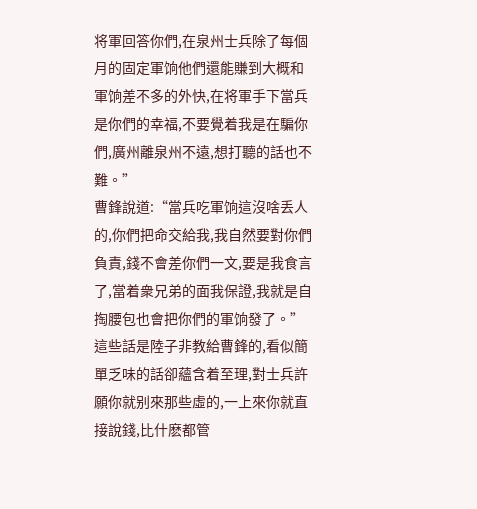将軍回答你們,在泉州士兵除了每個月的固定軍饷他們還能賺到大概和軍饷差不多的外快,在将軍手下當兵是你們的幸福,不要覺着我是在騙你們,廣州離泉州不遠,想打聽的話也不難。”
曹鋒說道:“當兵吃軍饷這沒啥丢人的,你們把命交給我,我自然要對你們負責,錢不會差你們一文,要是我食言了,當着衆兄弟的面我保證,我就是自掏腰包也會把你們的軍饷發了。”
這些話是陸子非教給曹鋒的,看似簡單乏味的話卻蘊含着至理,對士兵許願你就别來那些虛的,一上來你就直接說錢,比什麽都管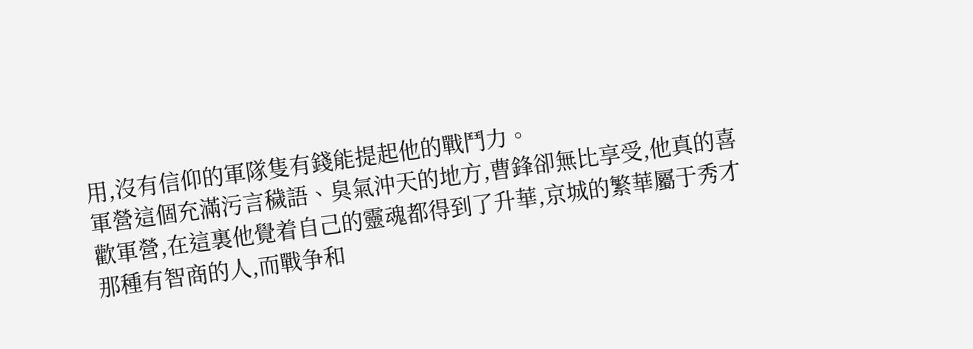用,沒有信仰的軍隊隻有錢能提起他的戰鬥力。
軍營這個充滿污言穢語、臭氣沖天的地方,曹鋒卻無比享受,他真的喜歡軍營,在這裏他覺着自己的靈魂都得到了升華,京城的繁華屬于秀才那種有智商的人,而戰争和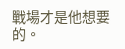戰場才是他想要的。